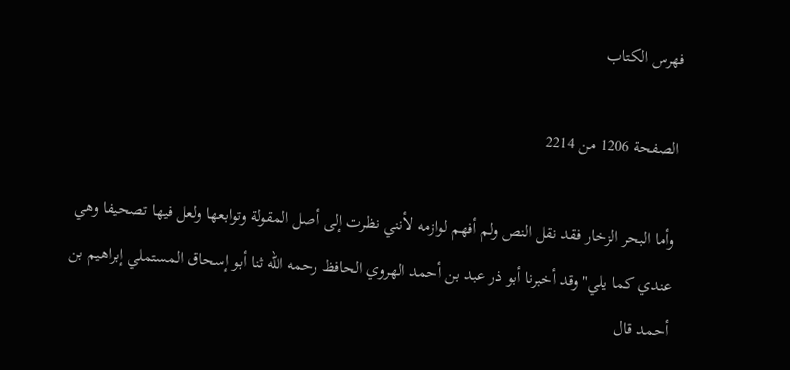فهرس الكتاب

الصفحة 1206 من 2214

وأما البحر الزخار فقد نقل النص ولم أفهم لوازمه لأنني نظرت إلى أصل المقولة وتوابعها ولعل فيها تصحيفا وهي عندي كما يلي"وقد أخبرنا أبو ذر عبد بن أحمد الهروي الحافظ رحمه الله ثنا أبو إسحاق المستملي إبراهيم بن أحمد قال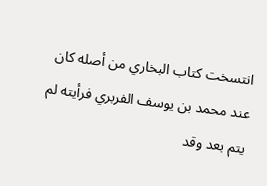انتسخت كتاب البخاري من أصله كان عند محمد بن يوسف الفربري فرأيته لم يتم بعد وقد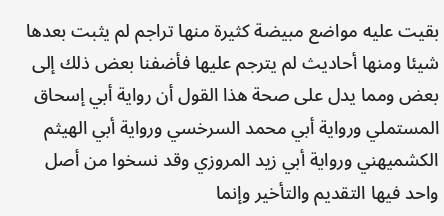بقيت عليه مواضع مبيضة كثيرة منها تراجم لم يثبت بعدها شيئا ومنها أحاديث لم يترجم عليها فأضفنا بعض ذلك إلى بعض ومما يدل على صحة هذا القول أن رواية أبي إسحاق المستملي ورواية أبي محمد السرخسي ورواية أبي الهيثم الكشميهني ورواية أبي زيد المروزي وقد نسخوا من أصل واحد فيها التقديم والتأخير وإنما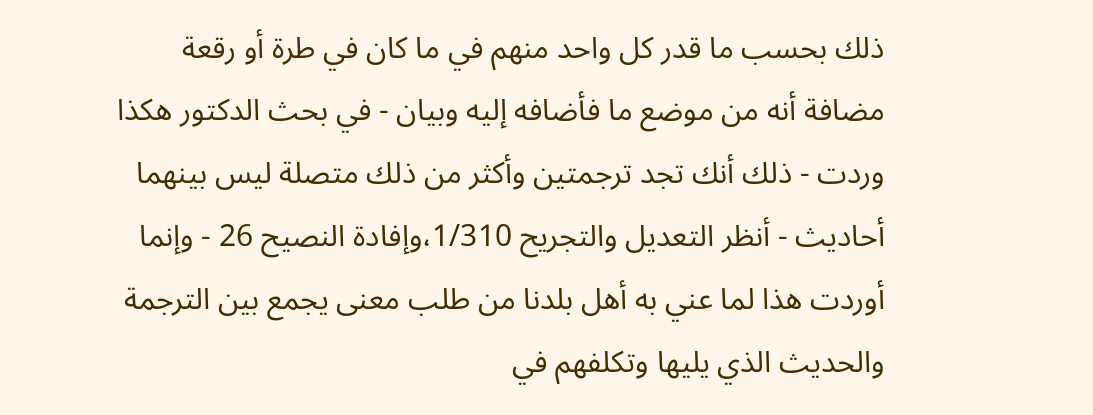ذلك بحسب ما قدر كل واحد منهم في ما كان في طرة أو رقعة مضافة أنه من موضع ما فأضافه إليه وبيان - في بحث الدكتور هكذا وردت - ذلك أنك تجد ترجمتين وأكثر من ذلك متصلة ليس بينهما أحاديث - أنظر التعديل والتجريح 1/310،وإفادة النصيح 26 - وإنما أوردت هذا لما عني به أهل بلدنا من طلب معنى يجمع بين الترجمة والحديث الذي يليها وتكلفهم في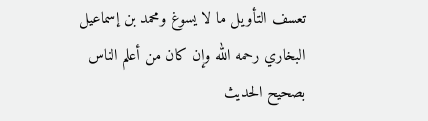تعسف التأويل ما لا يسوغ ومحمد بن إسماعيل البخاري رحمه الله وإن كان من أعلم الناس بصحيح الحديث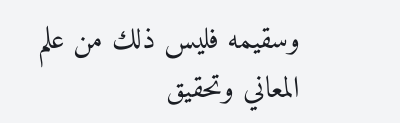وسقيمه فليس ذلك من علم المعاني وتحقيق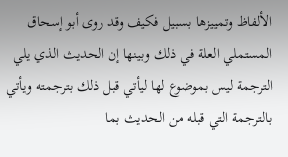الألفاظ وتمييزها بسبيل فكيف وقد روى أبو إسحاق المستملي العلة في ذلك وبينها إن الحديث الذي يلي الترجمة ليس بموضوع لها ليأتي قبل ذلك بترجمته ويأتي بالترجمة التي قبله من الحديث بما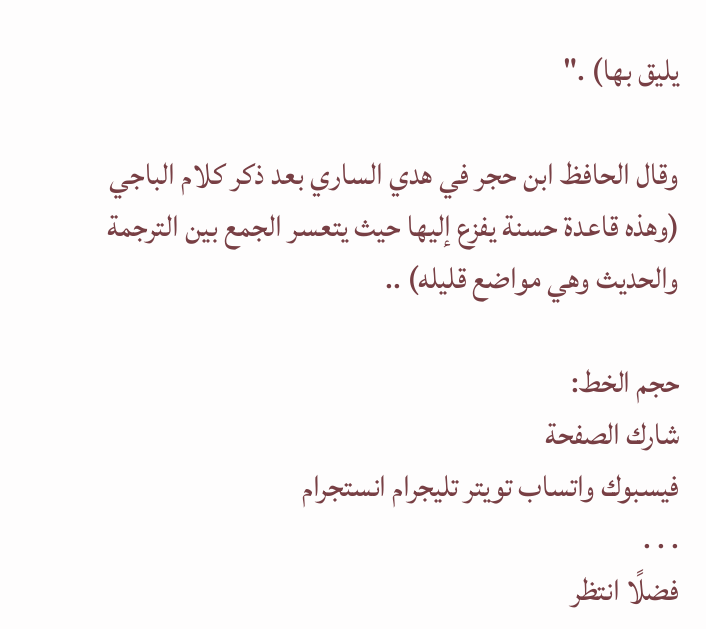يليق بها) ."

وقال الحافظ ابن حجر في هدي الساري بعد ذكر كلام الباجي (وهذه قاعدة حسنة يفزع إليها حيث يتعسر الجمع بين الترجمة والحديث وهي مواضع قليله) ..

حجم الخط:
شارك الصفحة
فيسبوك واتساب تويتر تليجرام انستجرام
. . .
فضلًا انتظر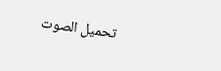تحميل الصوت